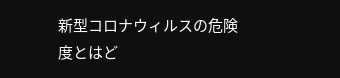新型コロナウィルスの危険度とはど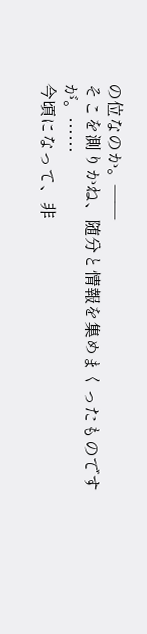の位なのか。――
そこを測りかね、随分と情報を集めまくったものですが。……
今頃になって、非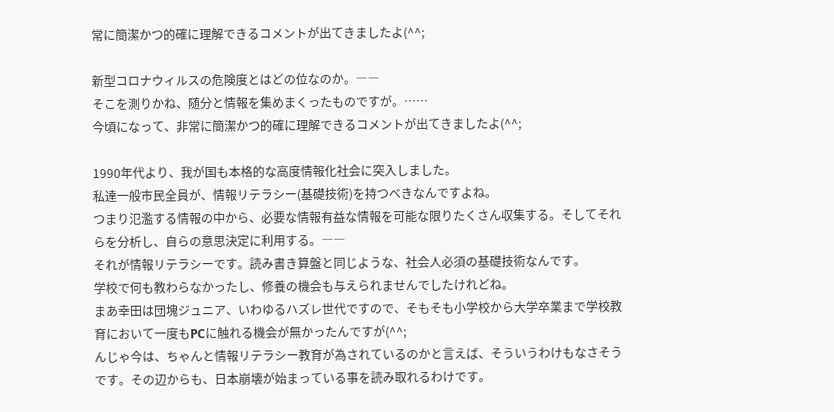常に簡潔かつ的確に理解できるコメントが出てきましたよ(^^;

新型コロナウィルスの危険度とはどの位なのか。――
そこを測りかね、随分と情報を集めまくったものですが。……
今頃になって、非常に簡潔かつ的確に理解できるコメントが出てきましたよ(^^;

1990年代より、我が国も本格的な高度情報化社会に突入しました。
私達一般市民全員が、情報リテラシー(基礎技術)を持つべきなんですよね。
つまり氾濫する情報の中から、必要な情報有益な情報を可能な限りたくさん収集する。そしてそれらを分析し、自らの意思決定に利用する。――
それが情報リテラシーです。読み書き算盤と同じような、社会人必須の基礎技術なんです。
学校で何も教わらなかったし、修養の機会も与えられませんでしたけれどね。
まあ幸田は団塊ジュニア、いわゆるハズレ世代ですので、そもそも小学校から大学卒業まで学校教育において一度もPCに触れる機会が無かったんですが(^^;
んじゃ今は、ちゃんと情報リテラシー教育が為されているのかと言えば、そういうわけもなさそうです。その辺からも、日本崩壊が始まっている事を読み取れるわけです。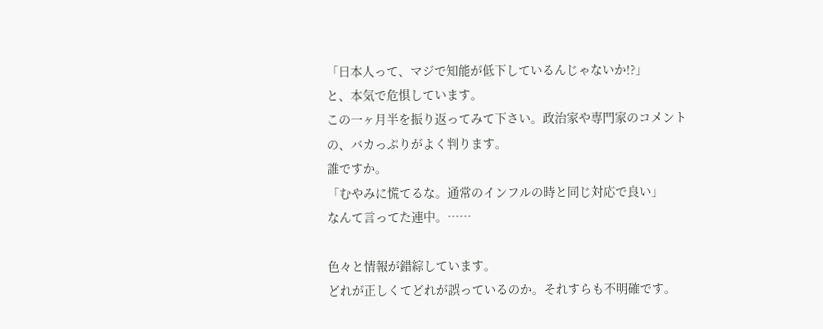「日本人って、マジで知能が低下しているんじゃないか!?」
と、本気で危惧しています。
この一ヶ月半を振り返ってみて下さい。政治家や専門家のコメントの、バカっぷりがよく判ります。
誰ですか。
「むやみに慌てるな。通常のインフルの時と同じ対応で良い」
なんて言ってた連中。……

色々と情報が錯綜しています。
どれが正しくてどれが誤っているのか。それすらも不明確です。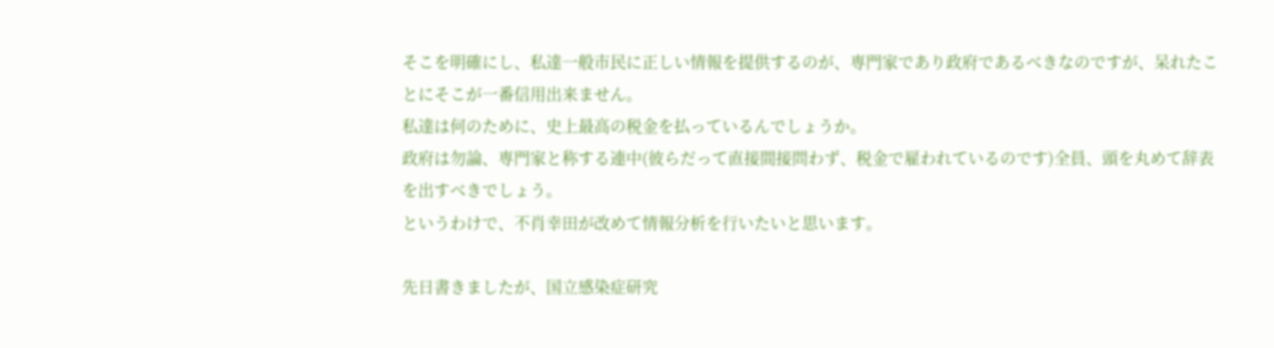そこを明確にし、私達一般市民に正しい情報を提供するのが、専門家であり政府であるべきなのですが、呆れたことにそこが一番信用出来ません。
私達は何のために、史上最高の税金を払っているんでしょうか。
政府は勿論、専門家と称する連中(彼らだって直接間接問わず、税金で雇われているのです)全員、頭を丸めて辞表を出すべきでしょう。
というわけで、不肖幸田が改めて情報分析を行いたいと思います。

先日書きましたが、国立感染症研究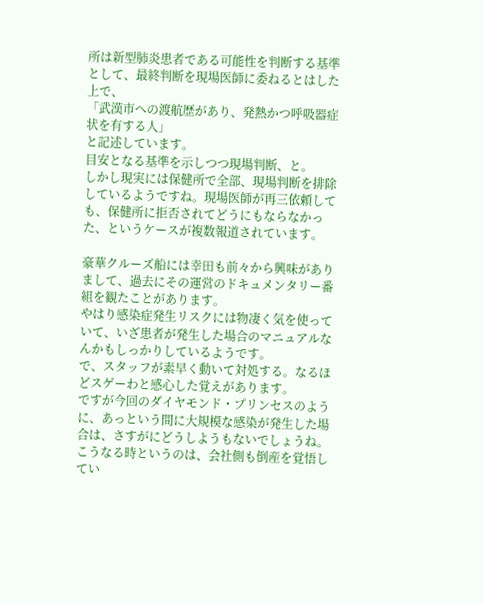所は新型肺炎患者である可能性を判断する基準として、最終判断を現場医師に委ねるとはした上で、
「武漢市への渡航歴があり、発熱かつ呼吸器症状を有する人」
と記述しています。
目安となる基準を示しつつ現場判断、と。
しかし現実には保健所で全部、現場判断を排除しているようですね。現場医師が再三依頼しても、保健所に拒否されてどうにもならなかった、というケースが複数報道されています。

豪華クルーズ船には幸田も前々から興味がありまして、過去にその運営のドキュメンタリー番組を観たことがあります。
やはり感染症発生リスクには物凄く気を使っていて、いざ患者が発生した場合のマニュアルなんかもしっかりしているようです。
で、スタッフが素早く動いて対処する。なるほどスゲーわと感心した覚えがあります。
ですが今回のダイヤモンド・プリンセスのように、あっという間に大規模な感染が発生した場合は、さすがにどうしようもないでしょうね。
こうなる時というのは、会社側も倒産を覚悟してい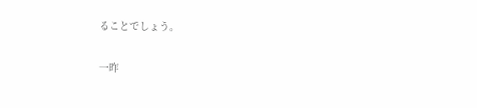ることでしょう。

一昨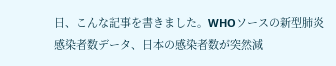日、こんな記事を書きました。WHOソースの新型肺炎感染者数データ、日本の感染者数が突然減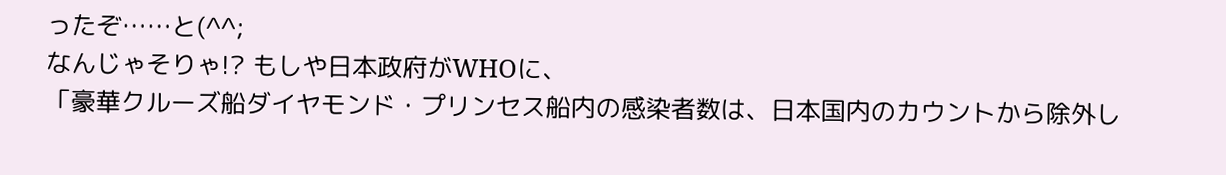ったぞ……と(^^;
なんじゃそりゃ!? もしや日本政府がWHOに、
「豪華クルーズ船ダイヤモンド・プリンセス船内の感染者数は、日本国内のカウントから除外し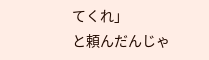てくれ」
と頼んだんじゃ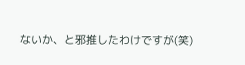ないか、と邪推したわけですが(笑)